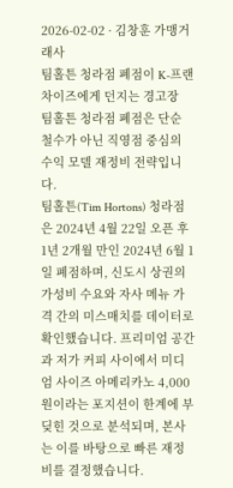2026-02-02 · 김창훈 가맹거래사
팀홀튼 청라점 폐점이 K-프랜차이즈에게 던지는 경고장
팀홀튼 청라점 폐점은 단순 철수가 아닌 직영점 중심의 수익 모델 재정비 전략입니다.
팀홀튼(Tim Hortons) 청라점은 2024년 4월 22일 오픈 후 1년 2개월 만인 2024년 6월 1일 폐점하며, 신도시 상권의 가성비 수요와 자사 메뉴 가격 간의 미스매치를 데이터로 확인했습니다. 프리미엄 공간과 저가 커피 사이에서 미디엄 사이즈 아메리카노 4,000원이라는 포지션이 한계에 부딪힌 것으로 분석되며, 본사는 이를 바탕으로 빠른 재정비를 결정했습니다.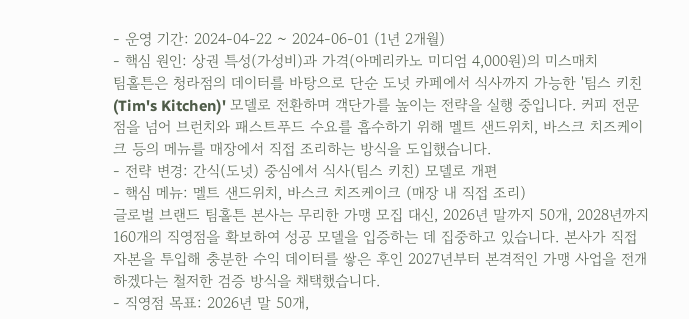- 운영 기간: 2024-04-22 ~ 2024-06-01 (1년 2개월)
- 핵심 원인: 상권 특성(가성비)과 가격(아메리카노 미디엄 4,000원)의 미스매치
팀홀튼은 청라점의 데이터를 바탕으로 단순 도넛 카페에서 식사까지 가능한 '팀스 키친(Tim's Kitchen)' 모델로 전환하며 객단가를 높이는 전략을 실행 중입니다. 커피 전문점을 넘어 브런치와 패스트푸드 수요를 흡수하기 위해 멜트 샌드위치, 바스크 치즈케이크 등의 메뉴를 매장에서 직접 조리하는 방식을 도입했습니다.
- 전략 변경: 간식(도넛) 중심에서 식사(팀스 키친) 모델로 개편
- 핵심 메뉴: 멜트 샌드위치, 바스크 치즈케이크 (매장 내 직접 조리)
글로벌 브랜드 팀홀튼 본사는 무리한 가맹 모집 대신, 2026년 말까지 50개, 2028년까지 160개의 직영점을 확보하여 성공 모델을 입증하는 데 집중하고 있습니다. 본사가 직접 자본을 투입해 충분한 수익 데이터를 쌓은 후인 2027년부터 본격적인 가맹 사업을 전개하겠다는 철저한 검증 방식을 채택했습니다.
- 직영점 목표: 2026년 말 50개,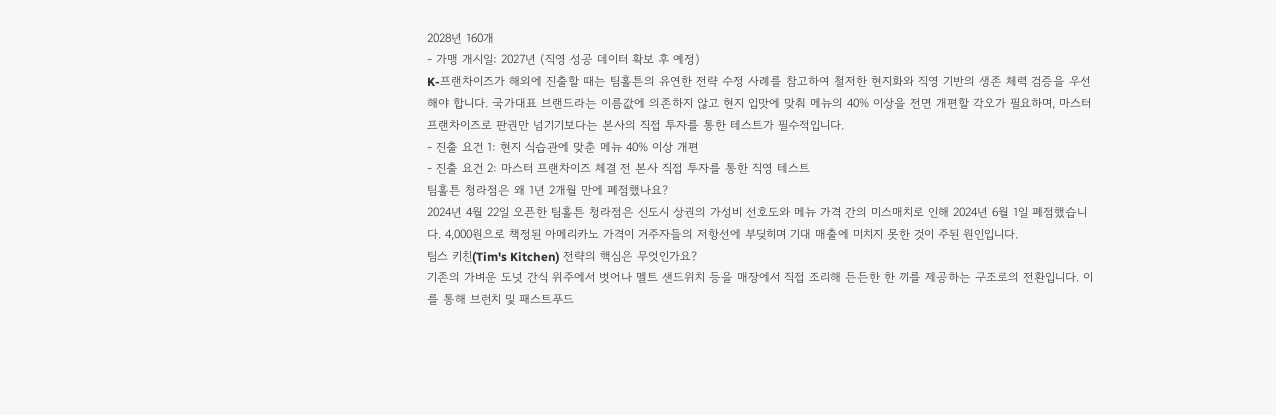2028년 160개
- 가맹 개시일: 2027년 (직영 성공 데이터 확보 후 예정)
K-프랜차이즈가 해외에 진출할 때는 팀홀튼의 유연한 전략 수정 사례를 참고하여 철저한 현지화와 직영 기반의 생존 체력 검증을 우선해야 합니다. 국가대표 브랜드라는 이름값에 의존하지 않고 현지 입맛에 맞춰 메뉴의 40% 이상을 전면 개편할 각오가 필요하며, 마스터 프랜차이즈로 판권만 넘기기보다는 본사의 직접 투자를 통한 테스트가 필수적입니다.
- 진출 요건 1: 현지 식습관에 맞춘 메뉴 40% 이상 개편
- 진출 요건 2: 마스터 프랜차이즈 체결 전 본사 직접 투자를 통한 직영 테스트
팀홀튼 청라점은 왜 1년 2개월 만에 폐점했나요?
2024년 4월 22일 오픈한 팀홀튼 청라점은 신도시 상권의 가성비 선호도와 메뉴 가격 간의 미스매치로 인해 2024년 6월 1일 폐점했습니다. 4,000원으로 책정된 아메리카노 가격이 거주자들의 저항선에 부딪히며 기대 매출에 미치지 못한 것이 주된 원인입니다.
팀스 키친(Tim's Kitchen) 전략의 핵심은 무엇인가요?
기존의 가벼운 도넛 간식 위주에서 벗어나 멜트 샌드위치 등을 매장에서 직접 조리해 든든한 한 끼를 제공하는 구조로의 전환입니다. 이를 통해 브런치 및 패스트푸드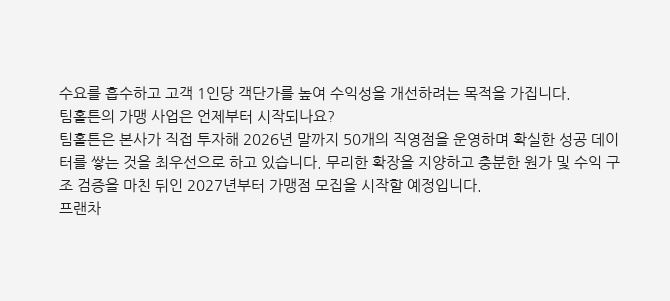수요를 흡수하고 고객 1인당 객단가를 높여 수익성을 개선하려는 목적을 가집니다.
팀홀튼의 가맹 사업은 언제부터 시작되나요?
팀홀튼은 본사가 직접 투자해 2026년 말까지 50개의 직영점을 운영하며 확실한 성공 데이터를 쌓는 것을 최우선으로 하고 있습니다. 무리한 확장을 지양하고 충분한 원가 및 수익 구조 검증을 마친 뒤인 2027년부터 가맹점 모집을 시작할 예정입니다.
프랜차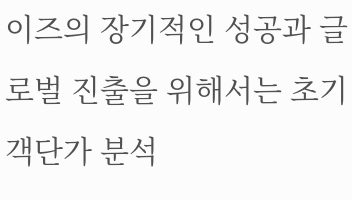이즈의 장기적인 성공과 글로벌 진출을 위해서는 초기 객단가 분석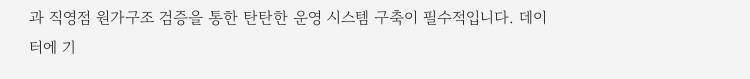과 직영점 원가구조 검증을 통한 탄탄한 운영 시스템 구축이 필수적입니다. 데이터에 기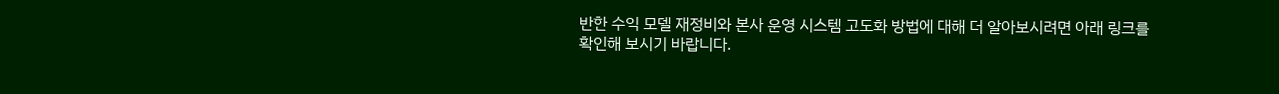반한 수익 모델 재정비와 본사 운영 시스템 고도화 방법에 대해 더 알아보시려면 아래 링크를 확인해 보시기 바랍니다.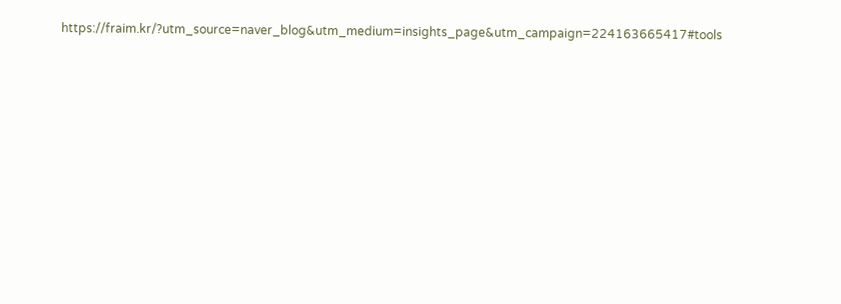https://fraim.kr/?utm_source=naver_blog&utm_medium=insights_page&utm_campaign=224163665417#tools